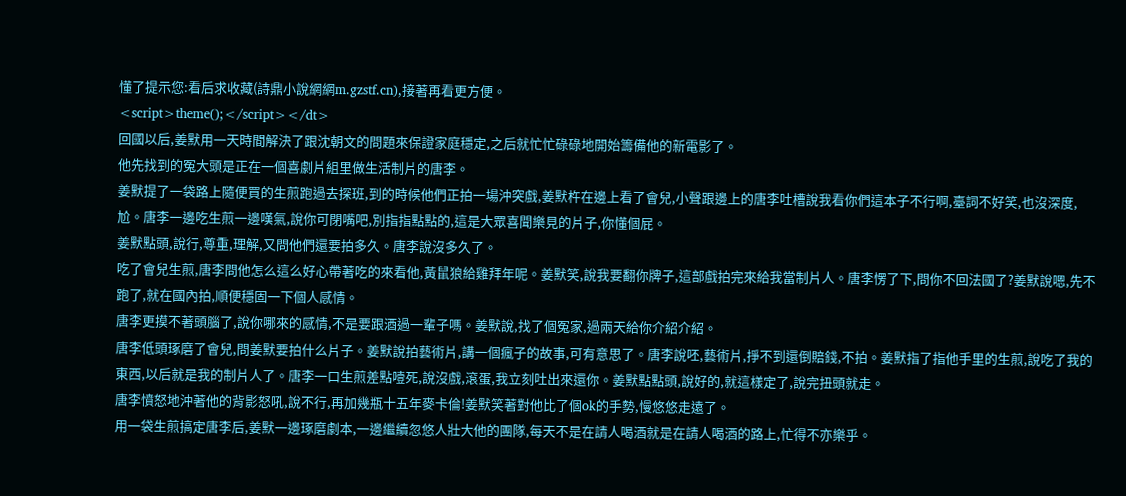懂了提示您:看后求收藏(詩鼎小說網網m.gzstf.cn),接著再看更方便。
<script>theme();</script></dt>
回國以后,姜默用一天時間解決了跟沈朝文的問題來保證家庭穩定,之后就忙忙碌碌地開始籌備他的新電影了。
他先找到的冤大頭是正在一個喜劇片組里做生活制片的唐李。
姜默提了一袋路上隨便買的生煎跑過去探班,到的時候他們正拍一場沖突戲,姜默杵在邊上看了會兒,小聲跟邊上的唐李吐槽說我看你們這本子不行啊,臺詞不好笑,也沒深度,尬。唐李一邊吃生煎一邊嘆氣,說你可閉嘴吧,別指指點點的,這是大眾喜聞樂見的片子,你懂個屁。
姜默點頭,說行,尊重,理解,又問他們還要拍多久。唐李說沒多久了。
吃了會兒生煎,唐李問他怎么這么好心帶著吃的來看他,黃鼠狼給雞拜年呢。姜默笑,說我要翻你牌子,這部戲拍完來給我當制片人。唐李愣了下,問你不回法國了?姜默說嗯,先不跑了,就在國內拍,順便穩固一下個人感情。
唐李更摸不著頭腦了,說你哪來的感情,不是要跟酒過一輩子嗎。姜默說,找了個冤家,過兩天給你介紹介紹。
唐李低頭琢磨了會兒,問姜默要拍什么片子。姜默說拍藝術片,講一個瘋子的故事,可有意思了。唐李說呸,藝術片,掙不到還倒賠錢,不拍。姜默指了指他手里的生煎,說吃了我的東西,以后就是我的制片人了。唐李一口生煎差點噎死,說沒戲,滾蛋,我立刻吐出來還你。姜默點點頭,說好的,就這樣定了,說完扭頭就走。
唐李憤怒地沖著他的背影怒吼,說不行,再加幾瓶十五年麥卡倫!姜默笑著對他比了個ok的手勢,慢悠悠走遠了。
用一袋生煎搞定唐李后,姜默一邊琢磨劇本,一邊繼續忽悠人壯大他的團隊,每天不是在請人喝酒就是在請人喝酒的路上,忙得不亦樂乎。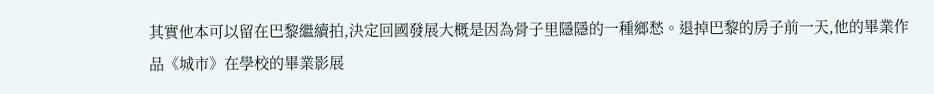其實他本可以留在巴黎繼續拍,決定回國發展大概是因為骨子里隱隱的一種鄉愁。退掉巴黎的房子前一天,他的畢業作品《城市》在學校的畢業影展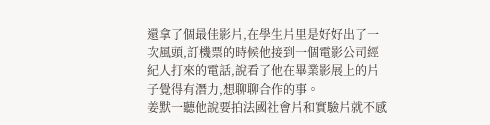還拿了個最佳影片,在學生片里是好好出了一次風頭,訂機票的時候他接到一個電影公司經紀人打來的電話,說看了他在畢業影展上的片子覺得有潛力,想聊聊合作的事。
姜默一聽他說要拍法國社會片和實驗片就不感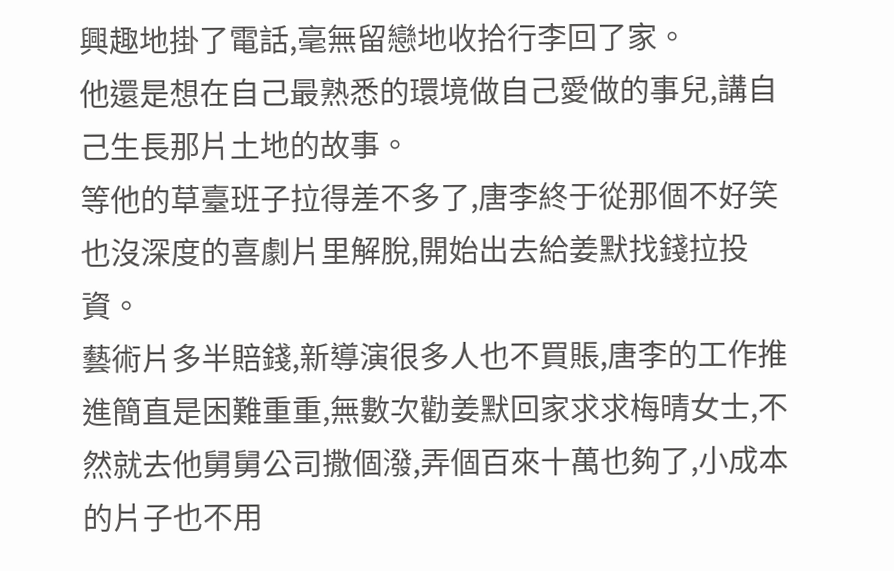興趣地掛了電話,毫無留戀地收拾行李回了家。
他還是想在自己最熟悉的環境做自己愛做的事兒,講自己生長那片土地的故事。
等他的草臺班子拉得差不多了,唐李終于從那個不好笑也沒深度的喜劇片里解脫,開始出去給姜默找錢拉投資。
藝術片多半賠錢,新導演很多人也不買賬,唐李的工作推進簡直是困難重重,無數次勸姜默回家求求梅晴女士,不然就去他舅舅公司撒個潑,弄個百來十萬也夠了,小成本的片子也不用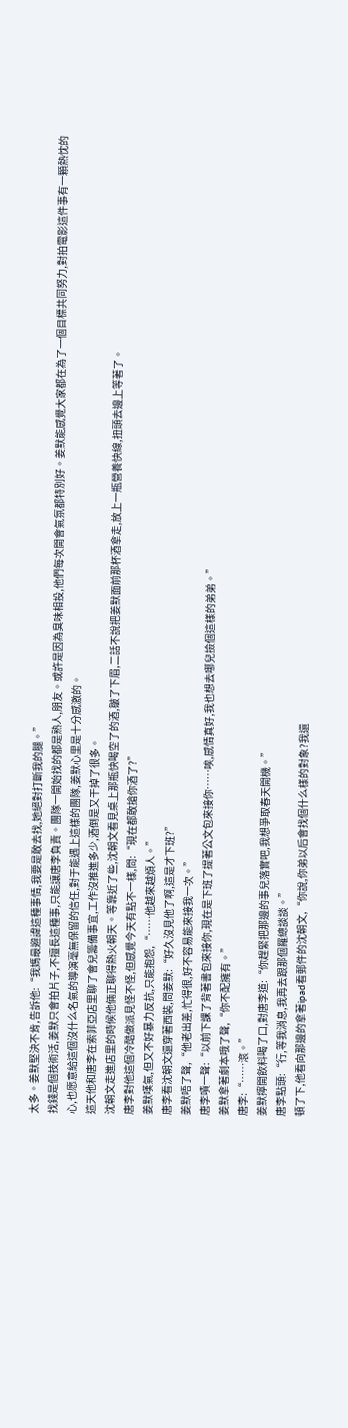太多。姜默堅決不肯,告訴他:“我媽最避諱這種事情,我要是敢去找,她絕對打斷我的腿。”
找錢是個技術活,姜默只會拍片子,不擅長這種事,只能讓唐李負責。團隊一開始找的都是熟人,朋友。或許是因為臭味相投,他們每次開會氣氛都特別好。姜默能感覺大家都在為了一個目標共同努力,對拍電影這件事有一顆熱忱的心,也愿意給這個沒什么名氣的導演毫無保留的信任,對于能遇上這樣的團隊,姜默心里是十分感激的。
這天他和唐李在索菲亞店里聊了會兒籌備事宜,工作沒推進多少,酒倒是又干掉了很多。
沈朝文走進店里的時候他倆正聊得熱火朝天。等靠近了些,沈朝文看見桌上那瓶快喝空了的酒,皺了下眉,二話不說把姜默面前那杯酒拿走,放上一瓶營養快線,扭頭去邊上等著了。
唐李對他這個冷酷做派見怪不怪,但感覺今天有點不一樣,問:“現在都敢搶你酒了?”
姜默嘆氣,但又不好暴力反抗,只能抱怨,“……他越來越煩人。”
唐李看沈朝文還穿著西裝,問姜默:“好久沒見他了啊,這是才下班?”
姜默唔了聲,“他老出差,忙得很,好不容易能來接我一次。”
唐李嘖一聲:“以前下課了背著書包來接你,現在是下班了提著公文包來接你……唉,感情真好,我也想去哪兒撿個這樣的弟弟。”
姜默拿著劇本哦了聲,“你不配擁有。”
唐李:“……滾。”
姜默擰開飲料喝了口,對唐李道:“你趕緊把那邊的事兒落實吧,我想爭取春天開機。”
唐李點頭:“行,等我消息,我再去跟那個羅總談談。”
頓了下,他看向那邊的拿著ipad看郵件的沈朝文,“你說,你弟以后會找個什么樣的對象?我還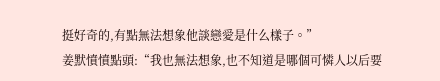挺好奇的,有點無法想象他談戀愛是什么樣子。”
姜默憤憤點頭:“我也無法想象,也不知道是哪個可憐人以后要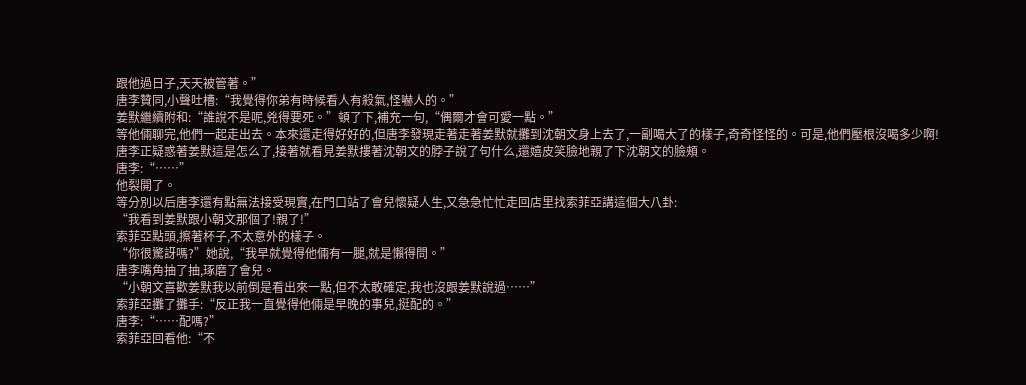跟他過日子,天天被管著。”
唐李贊同,小聲吐槽:“我覺得你弟有時候看人有殺氣,怪嚇人的。”
姜默繼續附和:“誰說不是呢,兇得要死。”頓了下,補充一句,“偶爾才會可愛一點。”
等他倆聊完,他們一起走出去。本來還走得好好的,但唐李發現走著走著姜默就攤到沈朝文身上去了,一副喝大了的樣子,奇奇怪怪的。可是,他們壓根沒喝多少啊!
唐李正疑惑著姜默這是怎么了,接著就看見姜默摟著沈朝文的脖子說了句什么,還嬉皮笑臉地親了下沈朝文的臉頰。
唐李:“……”
他裂開了。
等分別以后唐李還有點無法接受現實,在門口站了會兒懷疑人生,又急急忙忙走回店里找索菲亞講這個大八卦:
“我看到姜默跟小朝文那個了!親了!”
索菲亞點頭,擦著杯子,不太意外的樣子。
“你很驚訝嗎?”她說,“我早就覺得他倆有一腿,就是懶得問。”
唐李嘴角抽了抽,琢磨了會兒。
“小朝文喜歡姜默我以前倒是看出來一點,但不太敢確定,我也沒跟姜默說過……”
索菲亞攤了攤手:“反正我一直覺得他倆是早晚的事兒,挺配的。”
唐李:“……配嗎?”
索菲亞回看他:“不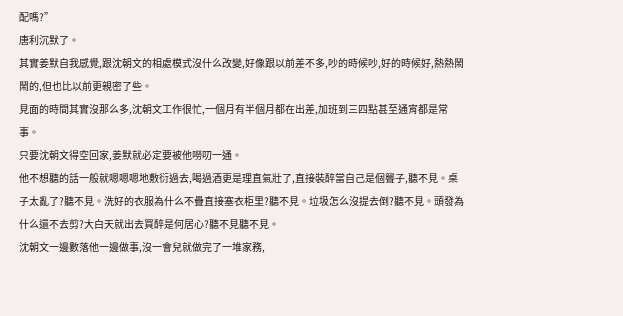配嗎?”
唐利沉默了。
其實姜默自我感覺,跟沈朝文的相處模式沒什么改變,好像跟以前差不多,吵的時候吵,好的時候好,熱熱鬧鬧的,但也比以前更親密了些。
見面的時間其實沒那么多,沈朝文工作很忙,一個月有半個月都在出差,加班到三四點甚至通宵都是常事。
只要沈朝文得空回家,姜默就必定要被他嘮叨一通。
他不想聽的話一般就嗯嗯嗯地敷衍過去,喝過酒更是理直氣壯了,直接裝醉當自己是個聾子,聽不見。桌子太亂了?聽不見。洗好的衣服為什么不疊直接塞衣柜里?聽不見。垃圾怎么沒提去倒?聽不見。頭發為什么還不去剪?大白天就出去買醉是何居心?聽不見聽不見。
沈朝文一邊數落他一邊做事,沒一會兒就做完了一堆家務,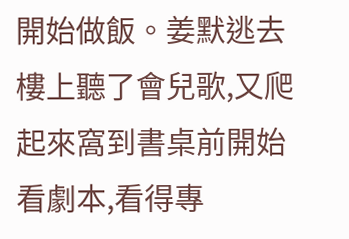開始做飯。姜默逃去樓上聽了會兒歌,又爬起來窩到書桌前開始看劇本,看得專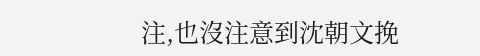注,也沒注意到沈朝文挽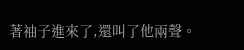著袖子進來了,還叫了他兩聲。